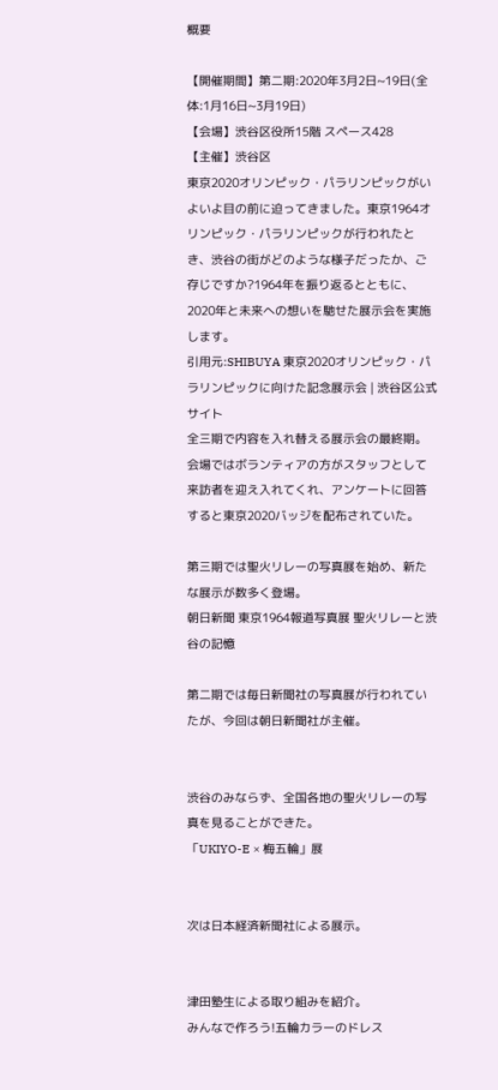概要

【開催期間】第二期:2020年3月2日~19日(全体:1月16日~3月19日)
【会場】渋谷区役所15階 スペース428
【主催】渋谷区
東京2020オリンピック・パラリンピックがいよいよ目の前に迫ってきました。東京1964オリンピック・パラリンピックが行われたとき、渋谷の街がどのような様子だったか、ご存じですか?1964年を振り返るとともに、2020年と未来への想いを馳せた展示会を実施します。
引用元:SHIBUYA 東京2020オリンピック・パラリンピックに向けた記念展示会 | 渋谷区公式サイト
全三期で内容を入れ替える展示会の最終期。
会場ではボランティアの方がスタッフとして来訪者を迎え入れてくれ、アンケートに回答すると東京2020バッジを配布されていた。

第三期では聖火リレーの写真展を始め、新たな展示が数多く登場。
朝日新聞 東京1964報道写真展 聖火リレーと渋谷の記憶

第二期では毎日新聞社の写真展が行われていたが、今回は朝日新聞社が主催。


渋谷のみならず、全国各地の聖火リレーの写真を見ることができた。
「UKIYO-E × 梅五輪」展


次は日本経済新聞社による展示。


津田塾生による取り組みを紹介。
みんなで作ろう!五輪カラーのドレス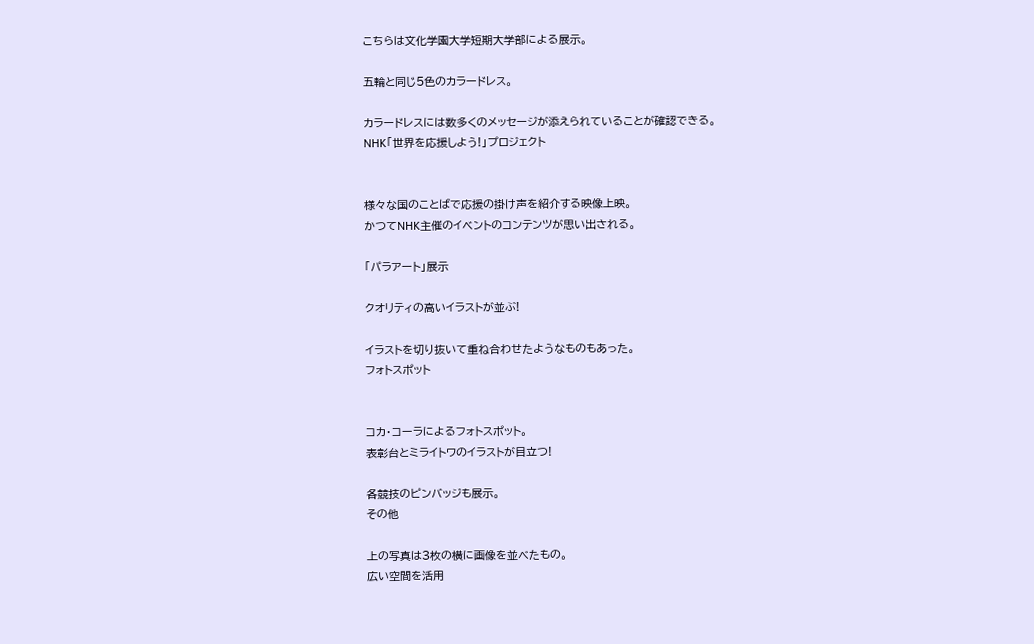こちらは文化学園大学短期大学部による展示。

五輪と同じ5色のカラードレス。

カラードレスには数多くのメッセージが添えられていることが確認できる。
NHK「世界を応援しよう!」プロジェクト


様々な国のことばで応援の掛け声を紹介する映像上映。
かつてNHK主催のイベントのコンテンツが思い出される。

「パラアート」展示

クオリティの高いイラストが並ぶ!

イラストを切り抜いて重ね合わせたようなものもあった。
フォトスポット


コカ・コーラによるフォトスポット。
表彰台とミライトワのイラストが目立つ!

各競技のピンバッジも展示。
その他

上の写真は3枚の横に画像を並べたもの。
広い空間を活用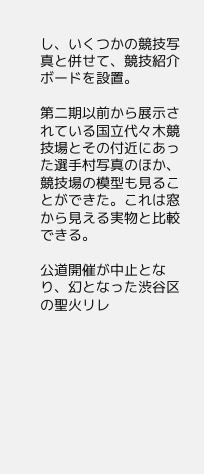し、いくつかの競技写真と併せて、競技紹介ボードを設置。

第二期以前から展示されている国立代々木競技場とその付近にあった選手村写真のほか、競技場の模型も見ることができた。これは窓から見える実物と比較できる。

公道開催が中止となり、幻となった渋谷区の聖火リレ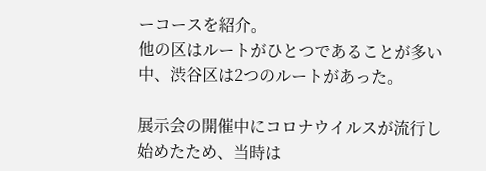ーコースを紹介。
他の区はルートがひとつであることが多い中、渋谷区は2つのルートがあった。

展示会の開催中にコロナウイルスが流行し始めたため、当時は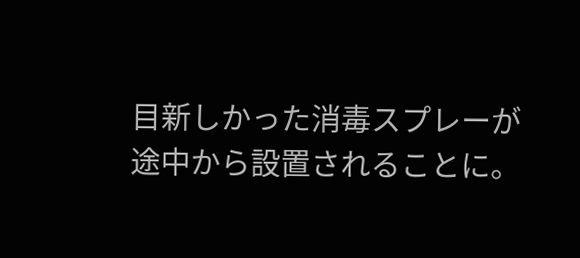目新しかった消毒スプレーが途中から設置されることに。